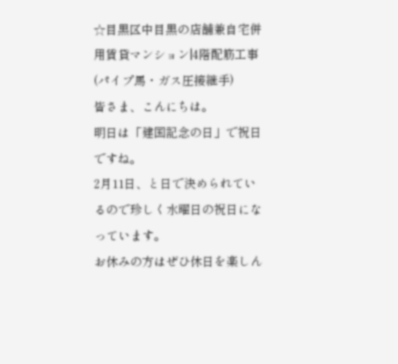☆目黒区中目黒の店舗兼自宅併用賃貸マンション|4階配筋工事(パイプ馬・ガス圧接継手)
皆さま、こんにちは。
明日は「建国記念の日」で祝日ですね。
2月11日、と日で決められているので珍しく水曜日の祝日になっています。
お休みの方はぜひ休日を楽しん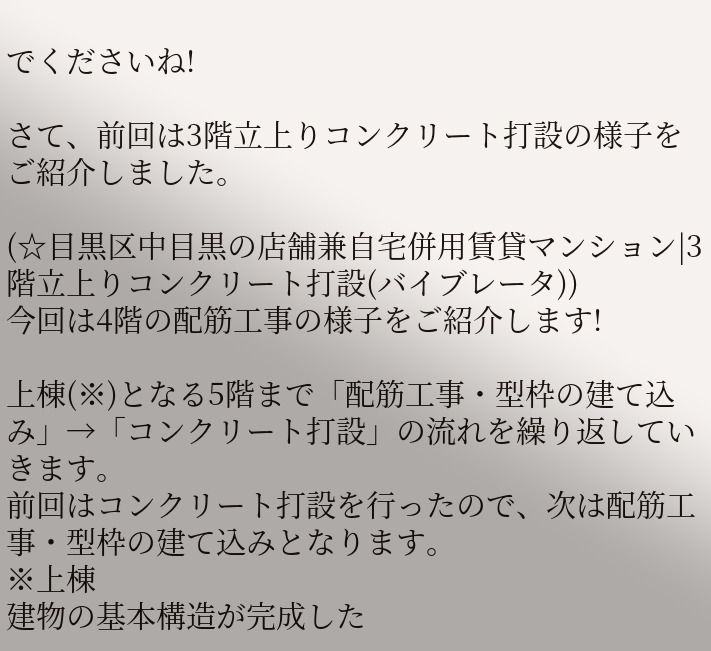でくださいね!

さて、前回は3階立上りコンクリート打設の様子をご紹介しました。

(☆目黒区中目黒の店舗兼自宅併用賃貸マンション|3階立上りコンクリート打設(バイブレータ))
今回は4階の配筋工事の様子をご紹介します!

上棟(※)となる5階まで「配筋工事・型枠の建て込み」→「コンクリート打設」の流れを繰り返していきます。
前回はコンクリート打設を行ったので、次は配筋工事・型枠の建て込みとなります。
※上棟
建物の基本構造が完成した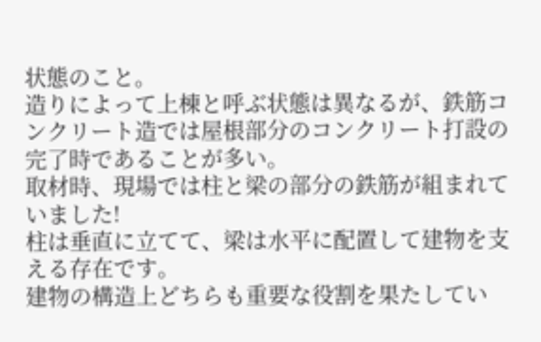状態のこと。
造りによって上棟と呼ぶ状態は異なるが、鉄筋コンクリート造では屋根部分のコンクリート打設の完了時であることが多い。
取材時、現場では柱と梁の部分の鉄筋が組まれていました!
柱は垂直に立てて、梁は水平に配置して建物を支える存在です。
建物の構造上どちらも重要な役割を果たしてい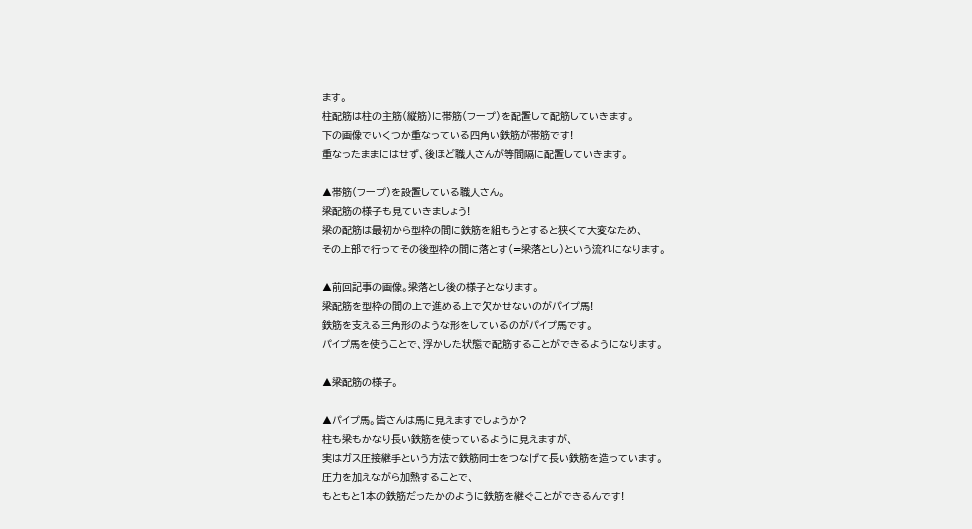ます。
柱配筋は柱の主筋(縦筋)に帯筋(フープ)を配置して配筋していきます。
下の画像でいくつか重なっている四角い鉄筋が帯筋です!
重なったままにはせず、後ほど職人さんが等間隔に配置していきます。

▲帯筋(フープ)を設置している職人さん。
梁配筋の様子も見ていきましょう!
梁の配筋は最初から型枠の間に鉄筋を組もうとすると狭くて大変なため、
その上部で行ってその後型枠の間に落とす(=梁落とし)という流れになります。

▲前回記事の画像。梁落とし後の様子となります。
梁配筋を型枠の間の上で進める上で欠かせないのがパイプ馬!
鉄筋を支える三角形のような形をしているのがパイプ馬です。
パイプ馬を使うことで、浮かした状態で配筋することができるようになります。

▲梁配筋の様子。

▲パイプ馬。皆さんは馬に見えますでしょうか?
柱も梁もかなり長い鉄筋を使っているように見えますが、
実はガス圧接継手という方法で鉄筋同士をつなげて長い鉄筋を造っています。
圧力を加えながら加熱することで、
もともと1本の鉄筋だったかのように鉄筋を継ぐことができるんです!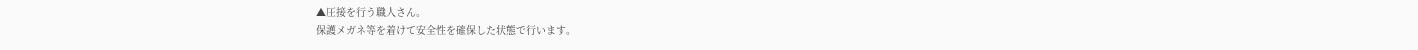▲圧接を行う職人さん。
保護メガネ等を着けて安全性を確保した状態で行います。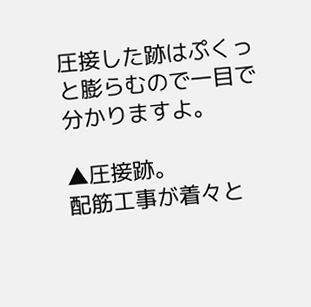圧接した跡はぷくっと膨らむので一目で分かりますよ。

▲圧接跡。
配筋工事が着々と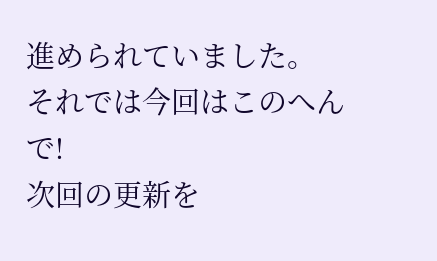進められていました。
それでは今回はこのへんで!
次回の更新を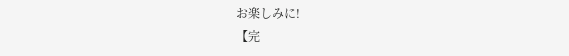お楽しみに!
【完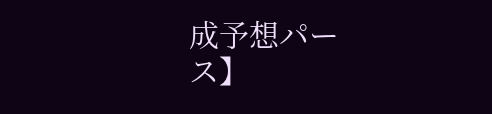成予想パース】